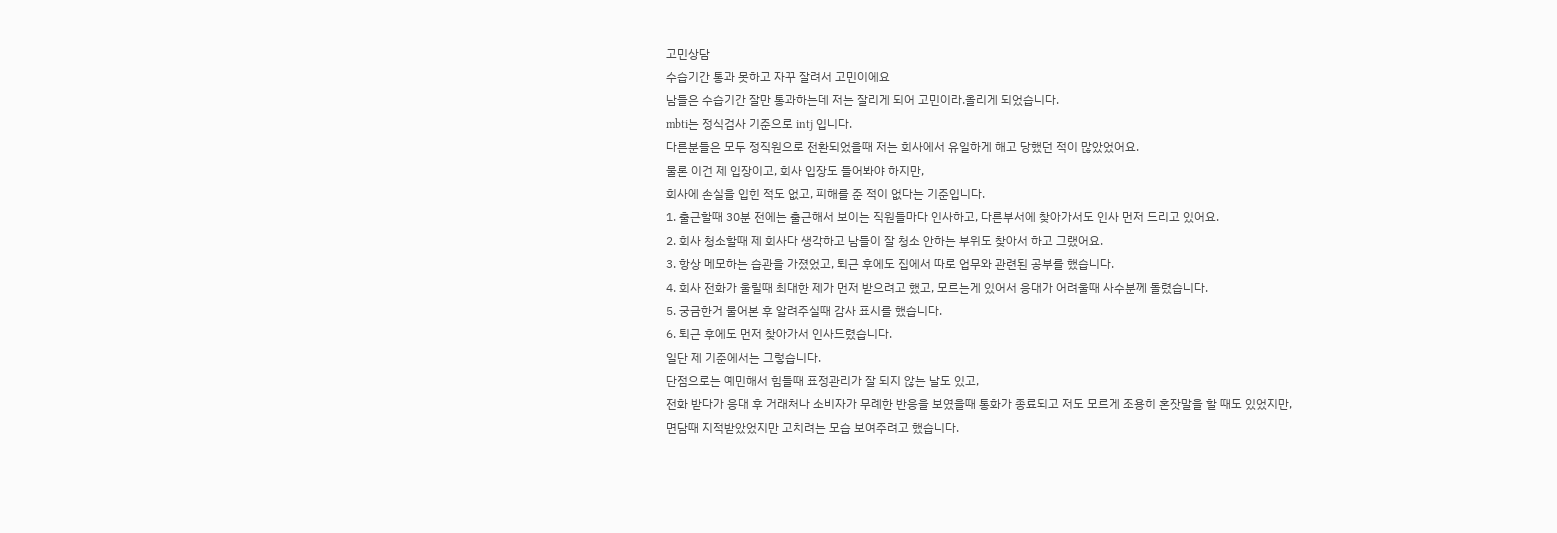고민상담
수습기간 통과 못하고 자꾸 잘려서 고민이에요
남들은 수습기간 잘만 통과하는데 저는 잘리게 되어 고민이라.올리게 되었습니다.
mbti는 정식검사 기준으로 intj 입니다.
다른분들은 모두 정직원으로 전환되었을때 저는 회사에서 유일하게 해고 당했던 적이 많았었어요.
물론 이건 제 입장이고, 회사 입장도 들어봐야 하지만,
회사에 손실을 입힌 적도 없고, 피해를 준 적이 없다는 기준입니다.
1. 출근할때 30분 전에는 출근해서 보이는 직원들마다 인사하고, 다른부서에 찾아가서도 인사 먼저 드리고 있어요.
2. 회사 청소할때 제 회사다 생각하고 남들이 잘 청소 안하는 부위도 찾아서 하고 그랬어요.
3. 항상 메모하는 습관을 가졌었고, 퇴근 후에도 집에서 따로 업무와 관련된 공부를 했습니다.
4. 회사 전화가 울릴때 최대한 제가 먼저 받으려고 했고, 모르는게 있어서 응대가 어려울때 사수분께 돌렸습니다.
5. 궁금한거 물어본 후 알려주실때 감사 표시를 했습니다.
6. 퇴근 후에도 먼저 찾아가서 인사드렸습니다.
일단 제 기준에서는 그렇습니다.
단점으로는 예민해서 힘들때 표정관리가 잘 되지 않는 날도 있고,
전화 받다가 응대 후 거래처나 소비자가 무례한 반응을 보였을때 통화가 종료되고 저도 모르게 조용히 혼잣말을 할 때도 있었지만,
면담때 지적받았었지만 고치려는 모습 보여주려고 했습니다.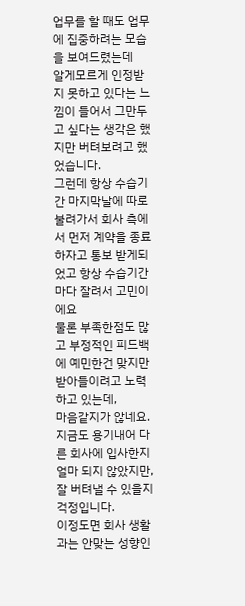업무를 할 때도 업무에 집중하려는 모습을 보여드렸는데
알게모르게 인정받지 못하고 있다는 느낌이 들어서 그만두고 싶다는 생각은 했지만 버텨보려고 했었습니다.
그런데 항상 수습기간 마지막날에 따로 불려가서 회사 측에서 먼저 계약을 종료하자고 통보 받게되었고 항상 수습기간마다 잘려서 고민이에요
물론 부족한점도 많고 부정적인 피드백에 예민한건 맞지만 받아들이려고 노력하고 있는데,
마음같지가 않네요.
지금도 용기내어 다른 회사에 입사한지 얼마 되지 않았지만,
잘 버텨낼 수 있을지 걱정입니다.
이정도면 회사 생활과는 안맞는 성향인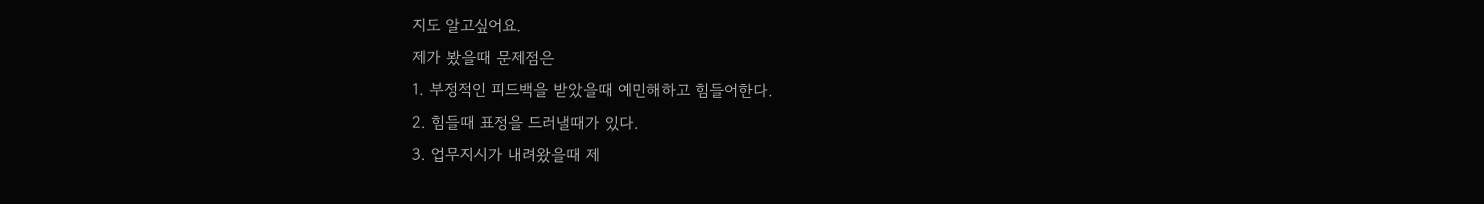지도 알고싶어요.
제가 봤을때 문제점은
1. 부정적인 피드백을 받았을때 예민해하고 힘들어한다.
2. 힘들때 표정을 드러낼때가 있다.
3. 업무지시가 내려왔을때 제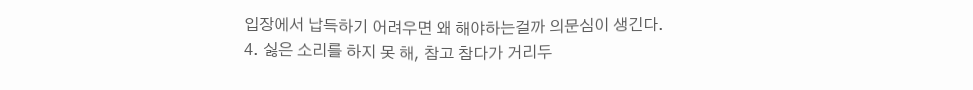입장에서 납득하기 어려우면 왜 해야하는걸까 의문심이 생긴다.
4. 싫은 소리를 하지 못 해, 참고 참다가 거리두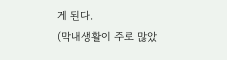게 된다.
(막내생활이 주로 많았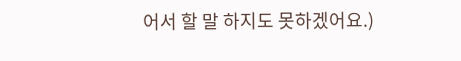어서 할 말 하지도 못하겠어요.)